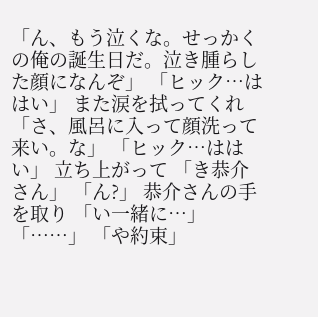「ん、もう泣くな。せっかくの俺の誕生日だ。泣き腫らした顔になんぞ」 「ヒック…ははい」 また涙を拭ってくれ 「さ、風呂に入って顔洗って来い。な」 「ヒック…ははい」 立ち上がって 「き恭介さん」 「ん?」 恭介さんの手を取り 「い一緒に…」 「……」 「や約束」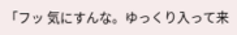「フッ 気にすんな。ゆっくり入って来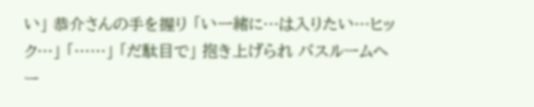い」 恭介さんの手を握り 「い一緒に…は入りたい…ヒック…」 「……」 「だ駄目で」 抱き上げられ バスルームへー